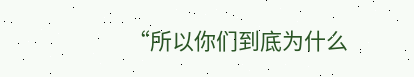“所以你们到底为什么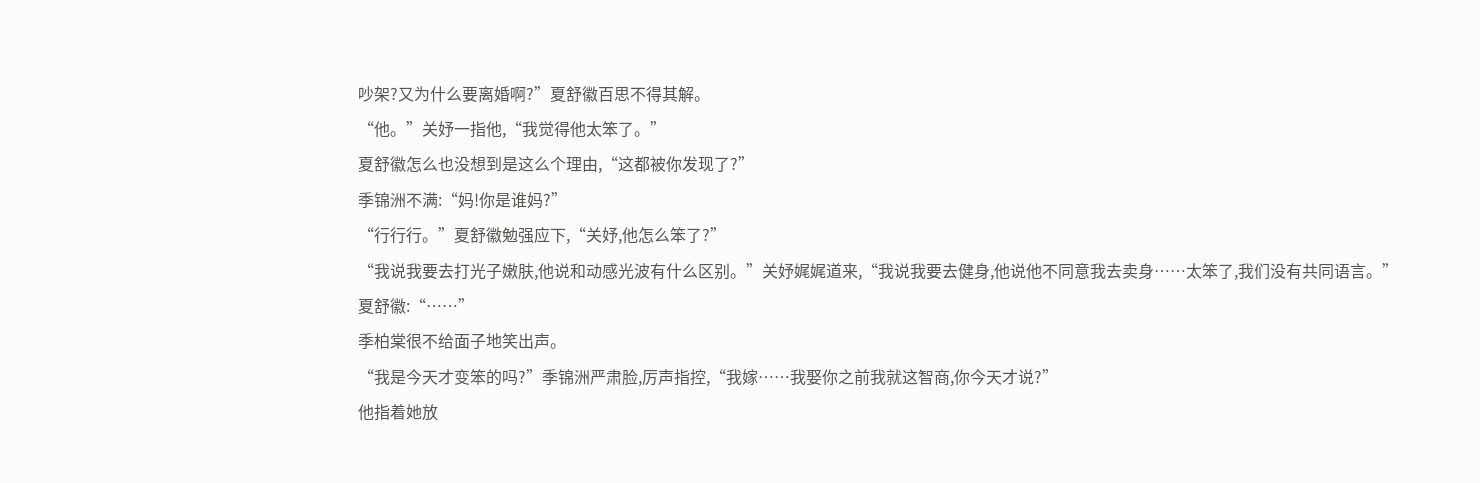吵架?又为什么要离婚啊?”夏舒徽百思不得其解。
“他。”关妤一指他,“我觉得他太笨了。”
夏舒徽怎么也没想到是这么个理由,“这都被你发现了?”
季锦洲不满:“妈!你是谁妈?”
“行行行。”夏舒徽勉强应下,“关妤,他怎么笨了?”
“我说我要去打光子嫩肤,他说和动感光波有什么区别。”关妤娓娓道来,“我说我要去健身,他说他不同意我去卖身……太笨了,我们没有共同语言。”
夏舒徽:“……”
季柏棠很不给面子地笑出声。
“我是今天才变笨的吗?”季锦洲严肃脸,厉声指控,“我嫁……我娶你之前我就这智商,你今天才说?”
他指着她放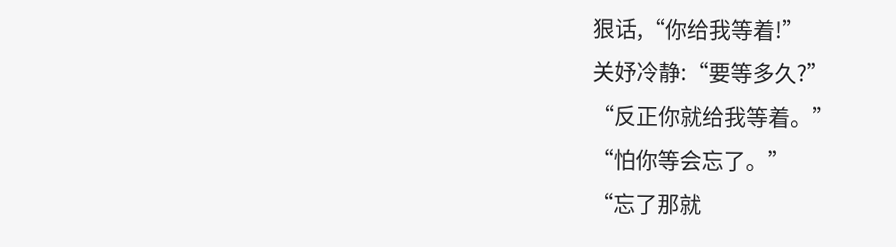狠话,“你给我等着!”
关妤冷静:“要等多久?”
“反正你就给我等着。”
“怕你等会忘了。”
“忘了那就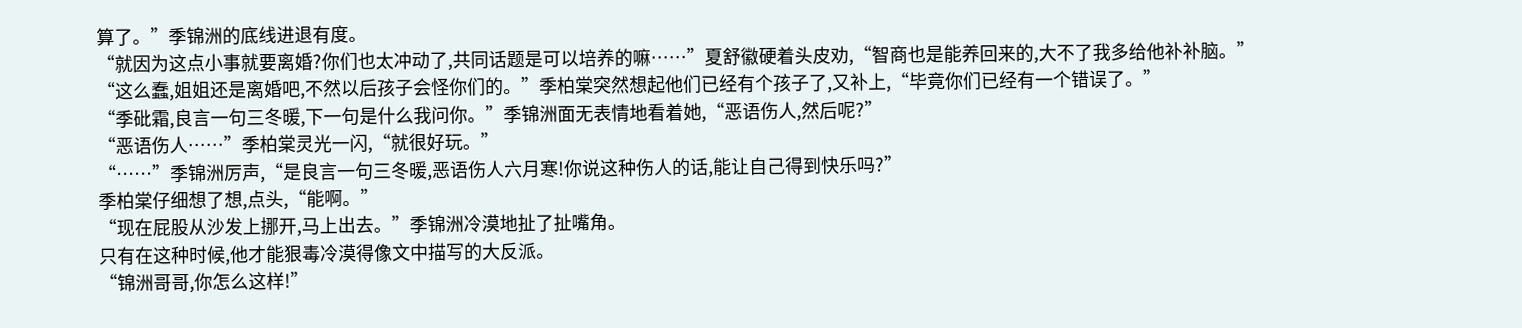算了。”季锦洲的底线进退有度。
“就因为这点小事就要离婚?你们也太冲动了,共同话题是可以培养的嘛……”夏舒徽硬着头皮劝,“智商也是能养回来的,大不了我多给他补补脑。”
“这么蠢,姐姐还是离婚吧,不然以后孩子会怪你们的。”季柏棠突然想起他们已经有个孩子了,又补上,“毕竟你们已经有一个错误了。”
“季砒霜,良言一句三冬暖,下一句是什么我问你。”季锦洲面无表情地看着她,“恶语伤人,然后呢?”
“恶语伤人……”季柏棠灵光一闪,“就很好玩。”
“……”季锦洲厉声,“是良言一句三冬暖,恶语伤人六月寒!你说这种伤人的话,能让自己得到快乐吗?”
季柏棠仔细想了想,点头,“能啊。”
“现在屁股从沙发上挪开,马上出去。”季锦洲冷漠地扯了扯嘴角。
只有在这种时候,他才能狠毒冷漠得像文中描写的大反派。
“锦洲哥哥,你怎么这样!”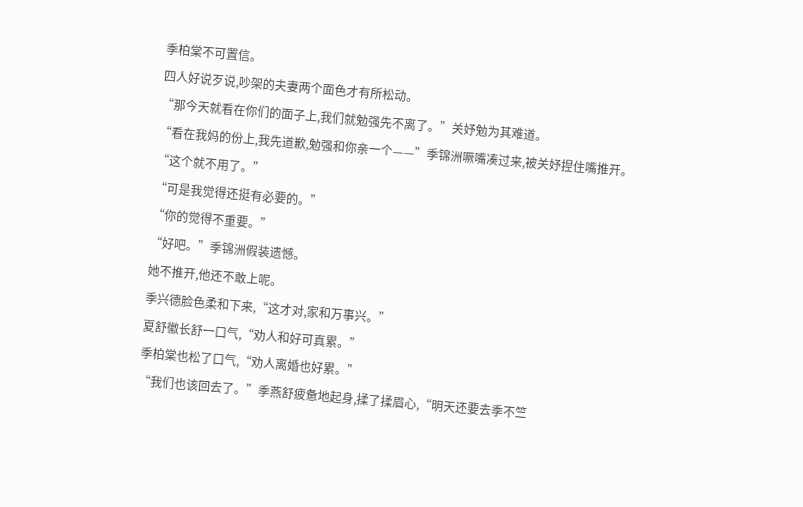季柏棠不可置信。
四人好说歹说,吵架的夫妻两个面色才有所松动。
“那今天就看在你们的面子上,我们就勉强先不离了。”关妤勉为其难道。
“看在我妈的份上,我先道歉,勉强和你亲一个——”季锦洲噘嘴凑过来,被关妤捏住嘴推开。
“这个就不用了。”
“可是我觉得还挺有必要的。”
“你的觉得不重要。”
“好吧。”季锦洲假装遗憾。
她不推开,他还不敢上呢。
季兴德脸色柔和下来,“这才对,家和万事兴。”
夏舒徽长舒一口气,“劝人和好可真累。”
季柏棠也松了口气,“劝人离婚也好累。”
“我们也该回去了。”季燕舒疲惫地起身,揉了揉眉心,“明天还要去季不竺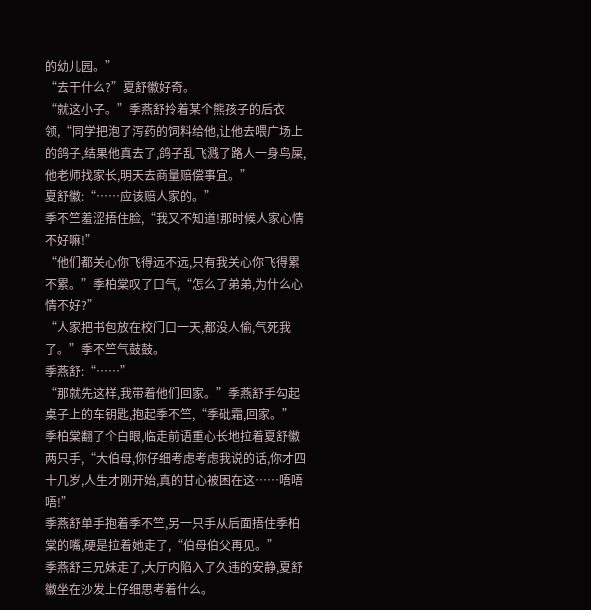的幼儿园。”
“去干什么?”夏舒徽好奇。
“就这小子。”季燕舒拎着某个熊孩子的后衣领,“同学把泡了泻药的饲料给他,让他去喂广场上的鸽子,结果他真去了,鸽子乱飞溅了路人一身鸟屎,他老师找家长,明天去商量赔偿事宜。”
夏舒徽:“……应该赔人家的。”
季不竺羞涩捂住脸,“我又不知道!那时候人家心情不好嘛!”
“他们都关心你飞得远不远,只有我关心你飞得累不累。”季柏棠叹了口气,“怎么了弟弟,为什么心情不好?”
“人家把书包放在校门口一天,都没人偷,气死我了。”季不竺气鼓鼓。
季燕舒:“……”
“那就先这样,我带着他们回家。”季燕舒手勾起桌子上的车钥匙,抱起季不竺,“季砒霜,回家。”
季柏棠翻了个白眼,临走前语重心长地拉着夏舒徽两只手,“大伯母,你仔细考虑考虑我说的话,你才四十几岁,人生才刚开始,真的甘心被困在这……唔唔唔!”
季燕舒单手抱着季不竺,另一只手从后面捂住季柏棠的嘴,硬是拉着她走了,“伯母伯父再见。”
季燕舒三兄妹走了,大厅内陷入了久违的安静,夏舒徽坐在沙发上仔细思考着什么。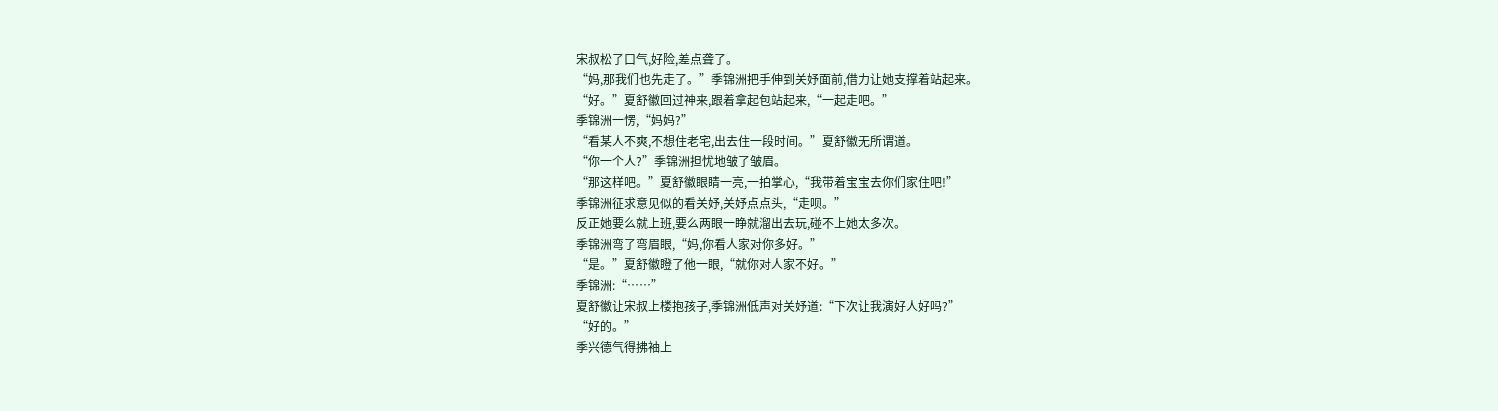宋叔松了口气,好险,差点聋了。
“妈,那我们也先走了。”季锦洲把手伸到关妤面前,借力让她支撑着站起来。
“好。”夏舒徽回过神来,跟着拿起包站起来,“一起走吧。”
季锦洲一愣,“妈妈?”
“看某人不爽,不想住老宅,出去住一段时间。”夏舒徽无所谓道。
“你一个人?”季锦洲担忧地皱了皱眉。
“那这样吧。”夏舒徽眼睛一亮,一拍掌心,“我带着宝宝去你们家住吧!”
季锦洲征求意见似的看关妤,关妤点点头,“走呗。”
反正她要么就上班,要么两眼一睁就溜出去玩,碰不上她太多次。
季锦洲弯了弯眉眼,“妈,你看人家对你多好。”
“是。”夏舒徽瞪了他一眼,“就你对人家不好。”
季锦洲:“……”
夏舒徽让宋叔上楼抱孩子,季锦洲低声对关妤道:“下次让我演好人好吗?”
“好的。”
季兴德气得拂袖上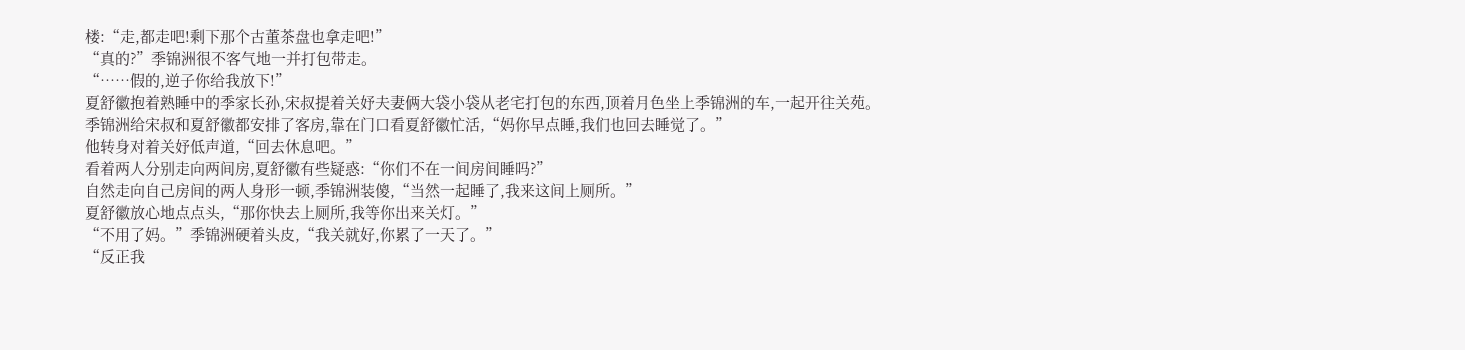楼:“走,都走吧!剩下那个古董茶盘也拿走吧!”
“真的?”季锦洲很不客气地一并打包带走。
“……假的,逆子你给我放下!”
夏舒徽抱着熟睡中的季家长孙,宋叔提着关妤夫妻俩大袋小袋从老宅打包的东西,顶着月色坐上季锦洲的车,一起开往关苑。
季锦洲给宋叔和夏舒徽都安排了客房,靠在门口看夏舒徽忙活,“妈你早点睡,我们也回去睡觉了。”
他转身对着关妤低声道,“回去休息吧。”
看着两人分别走向两间房,夏舒徽有些疑惑:“你们不在一间房间睡吗?”
自然走向自己房间的两人身形一顿,季锦洲装傻,“当然一起睡了,我来这间上厕所。”
夏舒徽放心地点点头,“那你快去上厕所,我等你出来关灯。”
“不用了妈。”季锦洲硬着头皮,“我关就好,你累了一天了。”
“反正我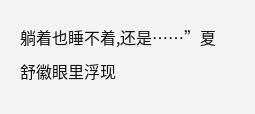躺着也睡不着,还是……”夏舒徽眼里浮现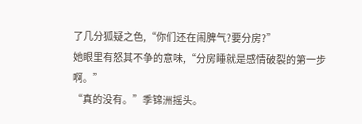了几分狐疑之色,“你们还在闹脾气?要分房?”
她眼里有怒其不争的意味,“分房睡就是感情破裂的第一步啊。”
“真的没有。”季锦洲摇头。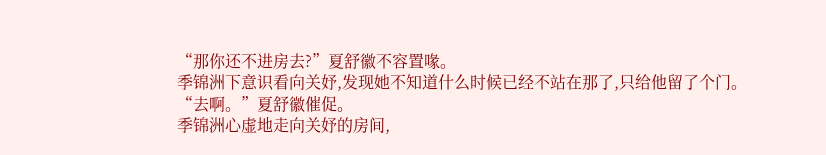“那你还不进房去?”夏舒徽不容置喙。
季锦洲下意识看向关妤,发现她不知道什么时候已经不站在那了,只给他留了个门。
“去啊。”夏舒徽催促。
季锦洲心虚地走向关妤的房间,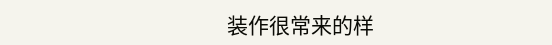装作很常来的样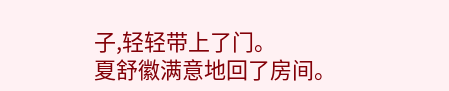子,轻轻带上了门。
夏舒徽满意地回了房间。